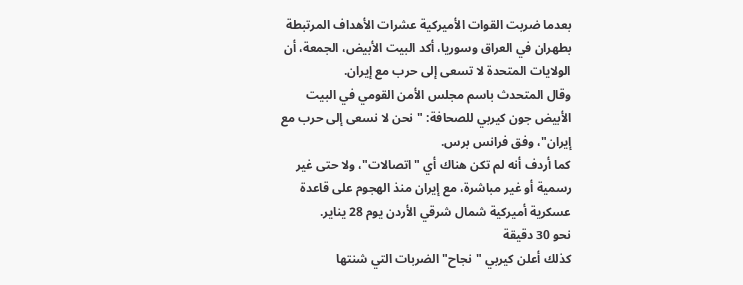بعدما ضربت القوات الأميركية عشرات الأهداف المرتبطة بطهران في العراق وسوريا، أكد البيت الأبيض، الجمعة، أن الولايات المتحدة لا تسعى إلى حرب مع إيران.
وقال المتحدث باسم مجلس الأمن القومي في البيت الأبيض جون كيربي للصحافة: "نحن لا نسعى إلى حرب مع إيران"، وفق فرانس برس.
كما أردف أنه لم تكن هناك أي "اتصالات"، ولا حتى غير رسمية أو غير مباشرة، مع إيران منذ الهجوم على قاعدة عسكرية أميركية شمال شرقي الأردن يوم 28 يناير.
نحو 30 دقيقة
كذلك أعلن كيربي "نجاح" الضربات التي شنتها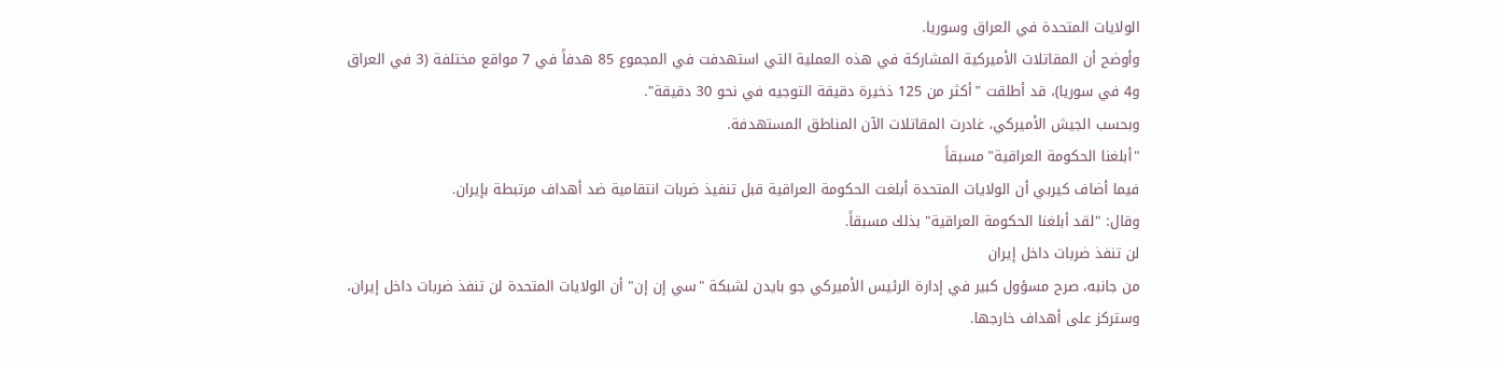الولايات المتحدة في العراق وسوريا.
وأوضح أن المقاتلات الأميركية المشاركة في هذه العملية التي استهدفت في المجموع 85 هدفاً في 7 مواقع مختلفة (3 في العراق و4 في سوريا)، قد أطلقت "أكثر من 125 ذخيرة دقيقة التوجيه في نحو 30 دقيقة".
وبحسب الجيش الأميركي، غادرت المقاتلات الآن المناطق المستهدفة.
"أبلغنا الحكومة العراقية" مسبقاً
فيما أضاف كيربي أن الولايات المتحدة أبلغت الحكومة العراقية قبل تنفيذ ضربات انتقامية ضد أهداف مرتبطة بإيران.
وقال: "لقد أبلغنا الحكومة العراقية" بذلك مسبقاً.
لن تنفذ ضربات داخل إيران
من جانبه، صرح مسؤول كبير في إدارة الرئيس الأميركي جو بايدن لشبكة "سي إن إن" أن الولايات المتحدة لن تنفذ ضربات داخل إيران، وستركز على أهداف خارجها.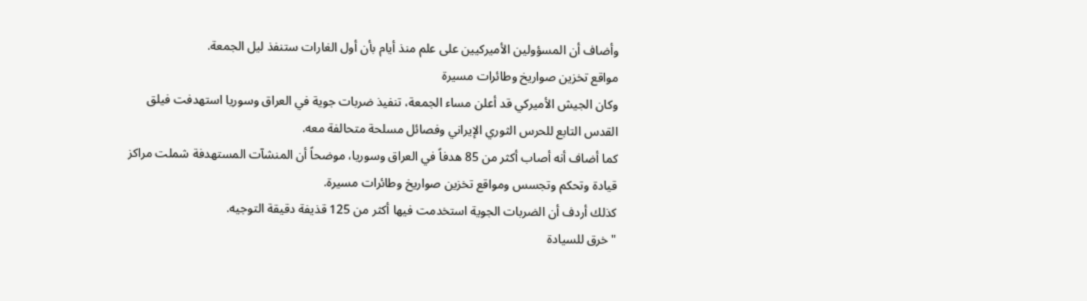وأضاف أن المسؤولين الأميركيين على علم منذ أيام بأن أول الغارات ستنفذ ليل الجمعة.
مواقع تخزين صواريخ وطائرات مسيرة
وكان الجيش الأميركي قد أعلن مساء الجمعة، تنفيذ ضربات جوية في العراق وسوريا استهدفت فيلق القدس التابع للحرس الثوري الإيراني وفصائل مسلحة متحالفة معه.
كما أضاف أنه أصاب أكثر من 85 هدفاً في العراق وسوريا، موضحاً أن المنشآت المستهدفة شملت مراكز قيادة وتحكم وتجسس ومواقع تخزين صواريخ وطائرات مسيرة.
كذلك أردف أن الضربات الجوية استخدمت فيها أكثر من 125 قذيفة دقيقة التوجيه.
"خرق للسيادة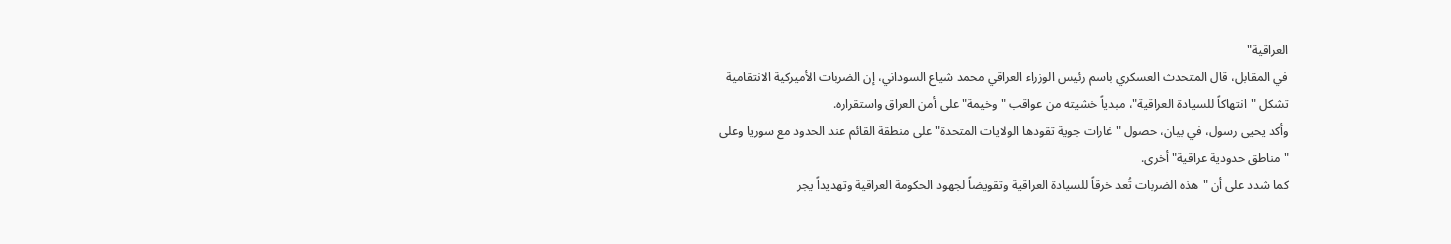العراقية"
في المقابل، قال المتحدث العسكري باسم رئيس الوزراء العراقي محمد شياع السوداني، إن الضربات الأميركية الانتقامية تشكل "انتهاكاً للسيادة العراقية"، مبدياً خشيته من عواقب "وخيمة" على أمن العراق واستقراره.
وأكد يحيى رسول، في بيان، حصول "غارات جوية تقودها الولايات المتحدة" على منطقة القائم عند الحدود مع سوريا وعلى "مناطق حدودية عراقية" أخرى.
كما شدد على أن "هذه الضربات تُعد خرقاً للسيادة العراقية وتقويضاً لجهود الحكومة العراقية وتهديداً يجر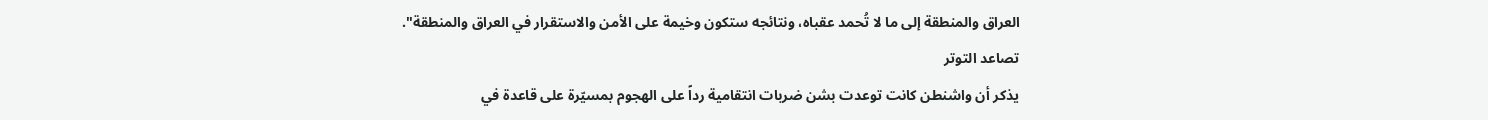العراق والمنطقة إلى ما لا تُحمد عقباه، ونتائجه ستكون وخيمة على الأمن والاستقرار في العراق والمنطقة".
تصاعد التوتر
يذكر أن واشنطن كانت توعدت بشن ضربات انتقامية رداً على الهجوم بمسيّرة على قاعدة في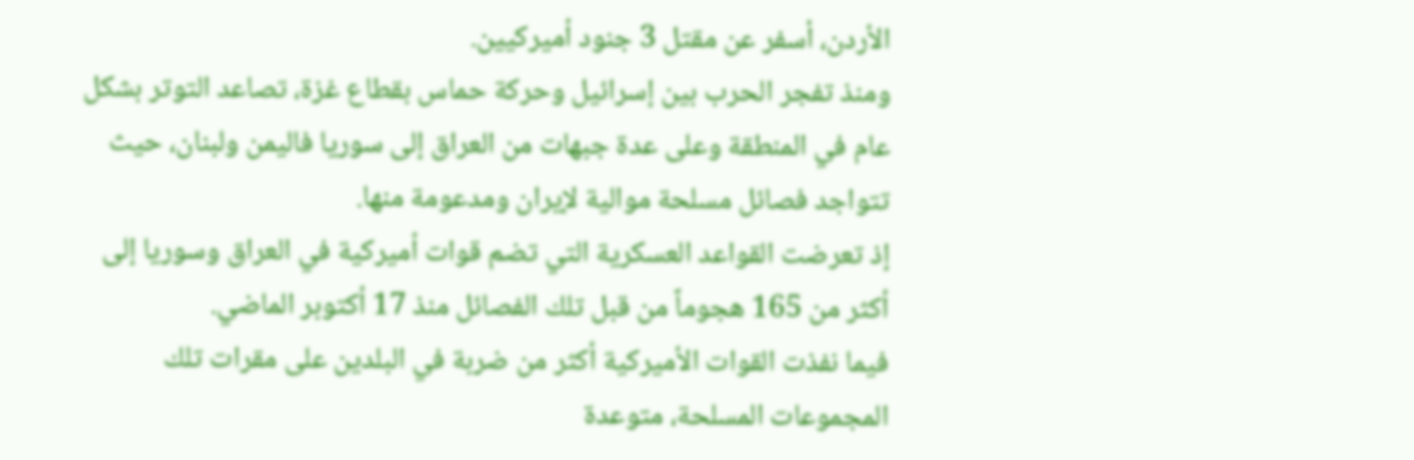الأردن، أسفر عن مقتل 3 جنود أميركيين.
ومنذ تفجر الحرب بين إسرائيل وحركة حماس بقطاع غزة، تصاعد التوتر بشكل عام في المنطقة وعلى عدة جبهات من العراق إلى سوريا فاليمن ولبنان، حيث تتواجد فصائل مسلحة موالية لإيران ومدعومة منها.
إذ تعرضت القواعد العسكرية التي تضم قوات أميركية في العراق وسوريا إلى أكثر من 165 هجوماً من قبل تلك الفصائل منذ 17 أكتوبر الماضي.
فيما نفذت القوات الأميركية أكثر من ضربة في البلدين على مقرات تلك المجموعات المسلحة، متوعدة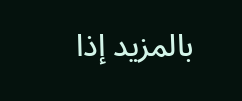بالمزيد إذا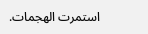استمرت الهجمات.